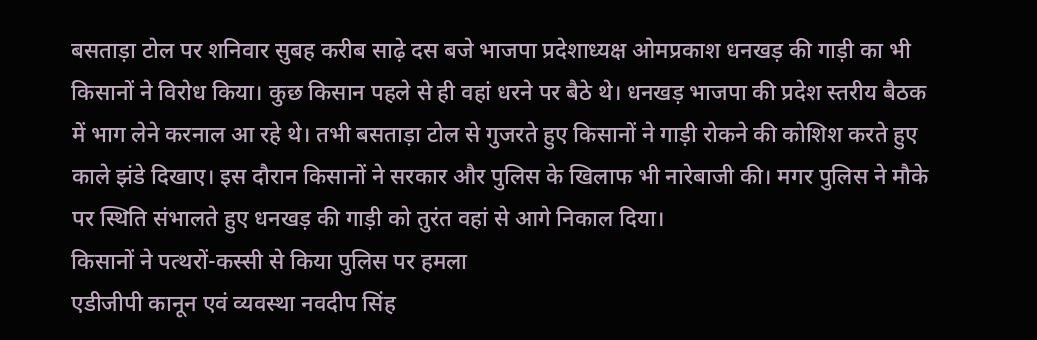बसताड़ा टोल पर शनिवार सुबह करीब साढ़े दस बजे भाजपा प्रदेशाध्यक्ष ओमप्रकाश धनखड़ की गाड़ी का भी किसानों ने विरोध किया। कुछ किसान पहले से ही वहां धरने पर बैठे थे। धनखड़ भाजपा की प्रदेश स्तरीय बैठक में भाग लेने करनाल आ रहे थे। तभी बसताड़ा टोल से गुजरते हुए किसानों ने गाड़ी रोकने की कोशिश करते हुए काले झंडे दिखाए। इस दौरान किसानों ने सरकार और पुलिस के खिलाफ भी नारेबाजी की। मगर पुलिस ने मौके पर स्थिति संभालते हुए धनखड़ की गाड़ी को तुरंत वहां से आगे निकाल दिया।
किसानों ने पत्थरों-कस्सी से किया पुलिस पर हमला
एडीजीपी कानून एवं व्यवस्था नवदीप सिंह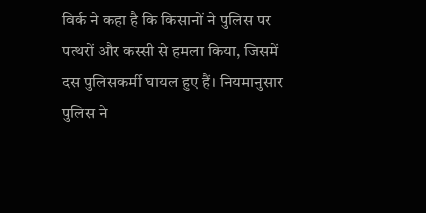विर्क ने कहा है कि किसानों ने पुलिस पर पत्थरों और कस्सी से हमला किया, जिसमें दस पुलिसकर्मी घायल हुए हैं। नियमानुसार पुलिस ने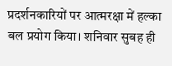प्रदर्शनकारियों पर आत्मरक्षा में हल्का बल प्रयोग किया। शनिवार सुबह ही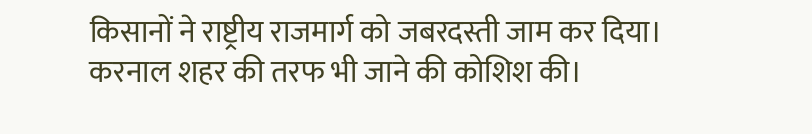किसानों ने राष्ट्रीय राजमार्ग को जबरदस्ती जाम कर दिया। करनाल शहर की तरफ भी जाने की कोशिश की।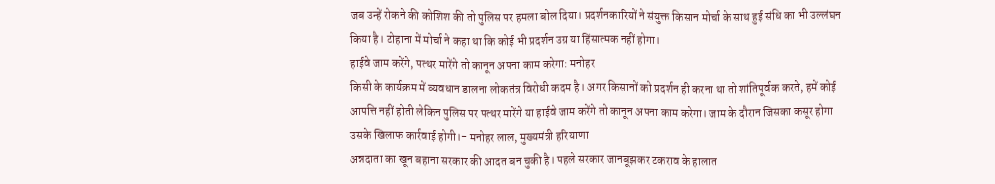जब उन्हें रोकने की कोशिश की तो पुलिस पर हमला बोल दिया। प्रदर्शनकारियों ने संयुक्त किसान मोर्चा के साथ हुई संधि का भी उल्लंघन किया है। टोहाना में मोर्चा ने कहा था कि कोई भी प्रदर्शन उग्र या हिंसात्मक नहीं होगा।
हाईवे जाम करेंगे, पत्थर मारेंगे तो कानून अपना काम करेगा: मनोहर
किसी के कार्यक्रम में व्यवधान डालना लोकतंत्र विरोधी कदम है। अगर किसानों को प्रदर्शन ही करना था तो शांतिपूर्वक करते, हमें कोई आपत्ति नहीं होती लेकिन पुलिस पर पत्थर मारेंगे या हाईवे जाम करेंगे तो कानून अपना काम करेगा। जाम के दौरान जिसका कसूर होगा उसके खिलाफ कार्रवाई होगी।- मनोहर लाल, मुख्यमंत्री हरियाणा
अन्नदाता का खून बहाना सरकार की आदत बन चुकी है। पहले सरकार जानबूझकर टकराव के हालात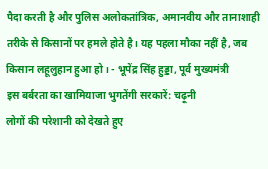पैदा करती है और पुलिस अलोकतांत्रिक, अमानवीय और तानाशाही तरीके से किसानों पर हमले होते है। यह पहला मौका नहीं है, जब किसान लहूलुहान हुआ हो। - भूपेंद्र सिंह हुड्डा, पूर्व मुख्यमंत्री
इस बर्बरता का खामियाजा भुगतेंगी सरकारें: चढ़ूनी
लोगों की परेशानी को देखते हुए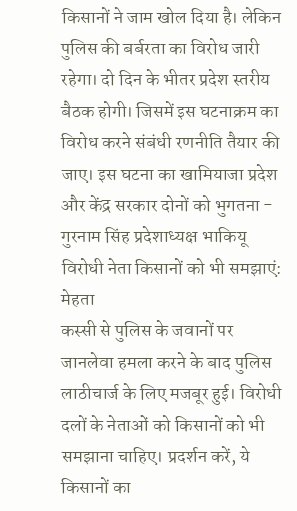किसानों ने जाम खोल दिया है। लेकिन पुलिस की बर्बरता का विरोध जारी रहेगा। दो दिन के भीतर प्रदेश स्तरीय बैठक होगी। जिसमें इस घटनाक्रम का विरोध करने संबंधी रणनीति तैयार की जाए। इस घटना का खामियाजा प्रदेश और केंद्र सरकार दोनों को भुगतना - गुरनाम सिंह प्रदेशाध्यक्ष भाकियू
विरोधी नेता किसानों को भी समझाएं: मेहता
कस्सी से पुलिस के जवानों पर जानलेवा हमला करने के बाद पुलिस लाठीचार्ज के लिए मजबूर हुई। विरोधी दलों के नेताओं को किसानों को भी समझाना चाहिए। प्रदर्शन करें, ये किसानों का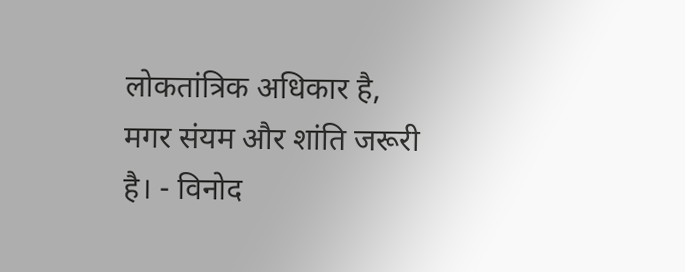लोकतांत्रिक अधिकार है, मगर संयम और शांति जरूरी है। - विनोद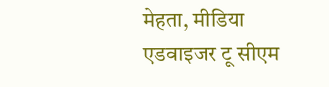मेहता, मीडिया एडवाइजर टू सीएम